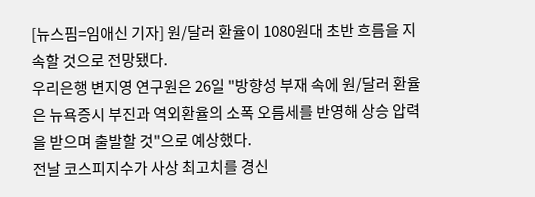[뉴스핌=임애신 기자] 원/달러 환율이 1080원대 초반 흐름을 지속할 것으로 전망됐다.
우리은행 변지영 연구원은 26일 "방향성 부재 속에 원/달러 환율은 뉴욕증시 부진과 역외환율의 소폭 오름세를 반영해 상승 압력을 받으며 출발할 것"으로 예상했다.
전날 코스피지수가 사상 최고치를 경신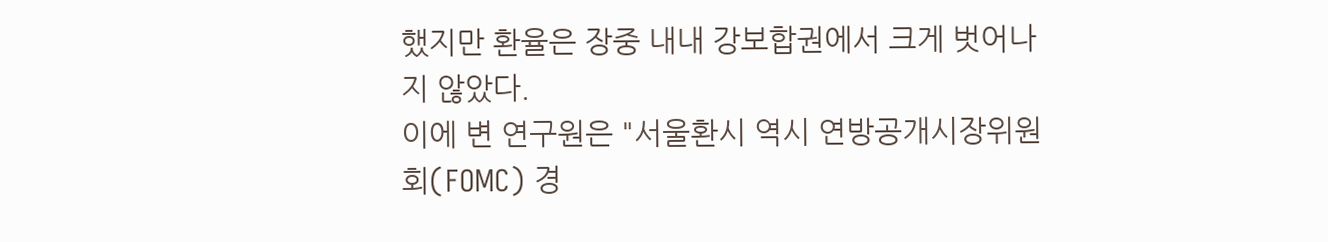했지만 환율은 장중 내내 강보합권에서 크게 벗어나지 않았다.
이에 변 연구원은 "서울환시 역시 연방공개시장위원회(FOMC) 경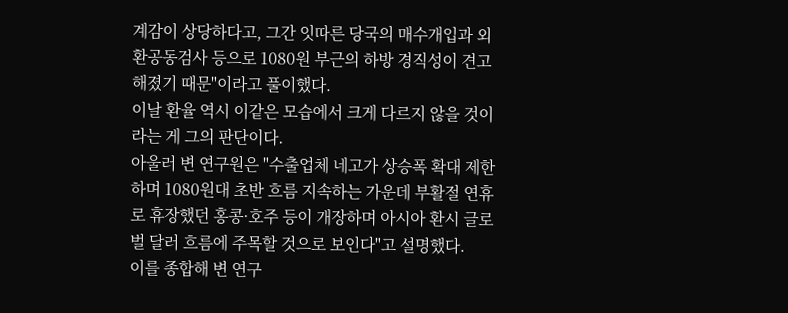계감이 상당하다고, 그간 잇따른 당국의 매수개입과 외환공동검사 등으로 1080원 부근의 하방 경직성이 견고해졌기 때문"이라고 풀이했다.
이날 환율 역시 이같은 모습에서 크게 다르지 않을 것이라는 게 그의 판단이다.
아울러 변 연구원은 "수출업체 네고가 상승폭 확대 제한하며 1080원대 초반 흐름 지속하는 가운데 부활절 연휴로 휴장했던 홍콩·호주 등이 개장하며 아시아 환시 글로벌 달러 흐름에 주목할 것으로 보인다"고 설명했다.
이를 종합해 변 연구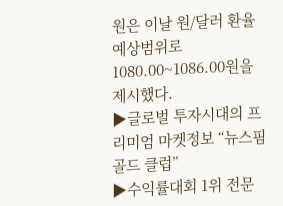원은 이날 원/달러 환율 예상범위로 1080.00~1086.00원을 제시했다.
▶글로벌 투자시대의 프리미엄 마켓정보 “뉴스핌 골드 클럽”
▶수익률대회 1위 전문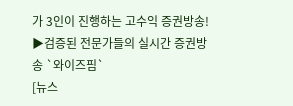가 3인이 진행하는 고수익 증권방송!
▶검증된 전문가들의 실시간 증권방송 `와이즈핌`
[뉴스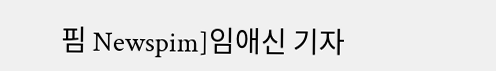핌 Newspim]임애신 기자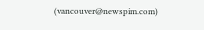(vancouver@newspim.com)